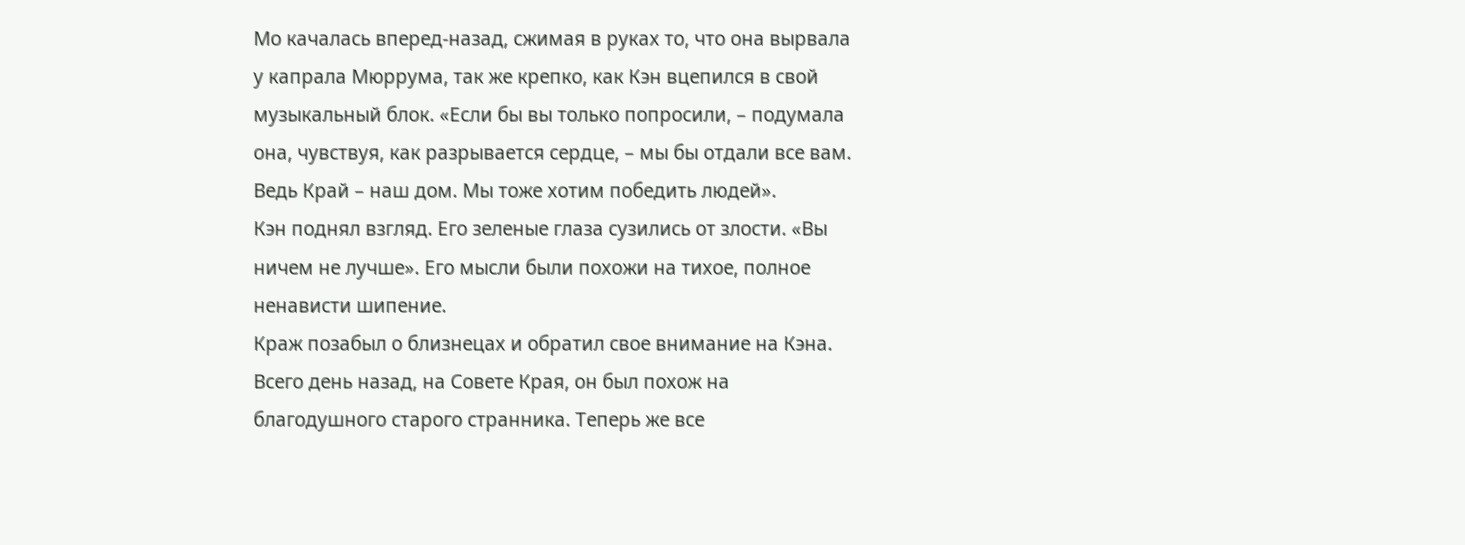Мо качалась вперед-назад, сжимая в руках то, что она вырвала у капрала Мюррума, так же крепко, как Кэн вцепился в свой музыкальный блок. «Если бы вы только попросили, – подумала она, чувствуя, как разрывается сердце, – мы бы отдали все вам. Ведь Край – наш дом. Мы тоже хотим победить людей».
Кэн поднял взгляд. Его зеленые глаза сузились от злости. «Вы ничем не лучше». Его мысли были похожи на тихое, полное ненависти шипение.
Краж позабыл о близнецах и обратил свое внимание на Кэна. Всего день назад, на Совете Края, он был похож на благодушного старого странника. Теперь же все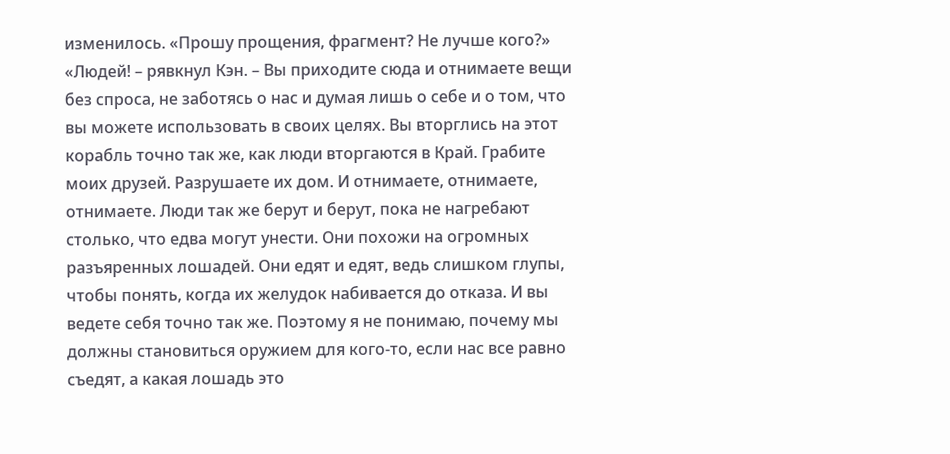изменилось. «Прошу прощения, фрагмент? Не лучше кого?»
«Людей! – рявкнул Кэн. – Вы приходите сюда и отнимаете вещи без спроса, не заботясь о нас и думая лишь о себе и о том, что вы можете использовать в своих целях. Вы вторглись на этот корабль точно так же, как люди вторгаются в Край. Грабите моих друзей. Разрушаете их дом. И отнимаете, отнимаете, отнимаете. Люди так же берут и берут, пока не нагребают столько, что едва могут унести. Они похожи на огромных разъяренных лошадей. Они едят и едят, ведь слишком глупы, чтобы понять, когда их желудок набивается до отказа. И вы ведете себя точно так же. Поэтому я не понимаю, почему мы должны становиться оружием для кого-то, если нас все равно съедят, а какая лошадь это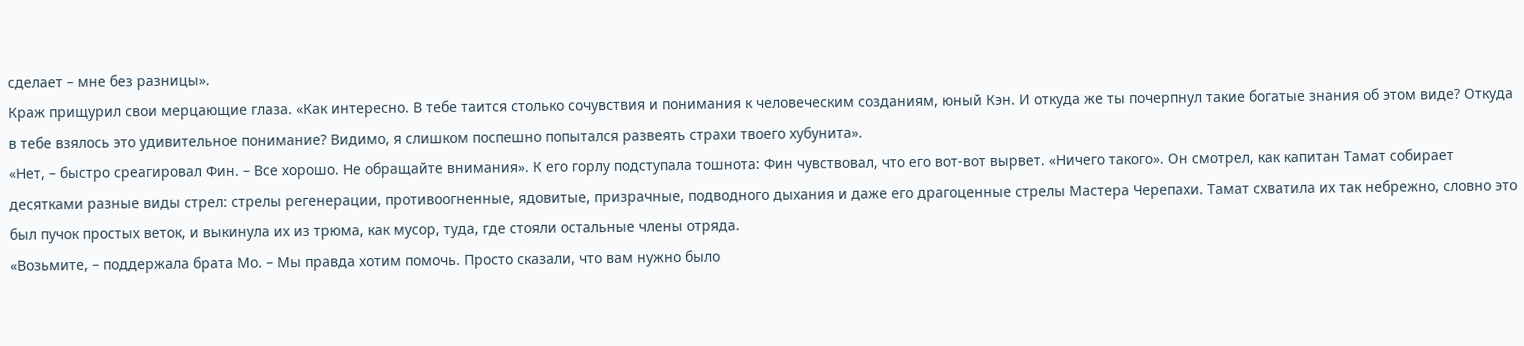сделает – мне без разницы».
Краж прищурил свои мерцающие глаза. «Как интересно. В тебе таится столько сочувствия и понимания к человеческим созданиям, юный Кэн. И откуда же ты почерпнул такие богатые знания об этом виде? Откуда в тебе взялось это удивительное понимание? Видимо, я слишком поспешно попытался развеять страхи твоего хубунита».
«Нет, – быстро среагировал Фин. – Все хорошо. Не обращайте внимания». К его горлу подступала тошнота: Фин чувствовал, что его вот-вот вырвет. «Ничего такого». Он смотрел, как капитан Тамат собирает десятками разные виды стрел: стрелы регенерации, противоогненные, ядовитые, призрачные, подводного дыхания и даже его драгоценные стрелы Мастера Черепахи. Тамат схватила их так небрежно, словно это был пучок простых веток, и выкинула их из трюма, как мусор, туда, где стояли остальные члены отряда.
«Возьмите, – поддержала брата Мо. – Мы правда хотим помочь. Просто сказали, что вам нужно было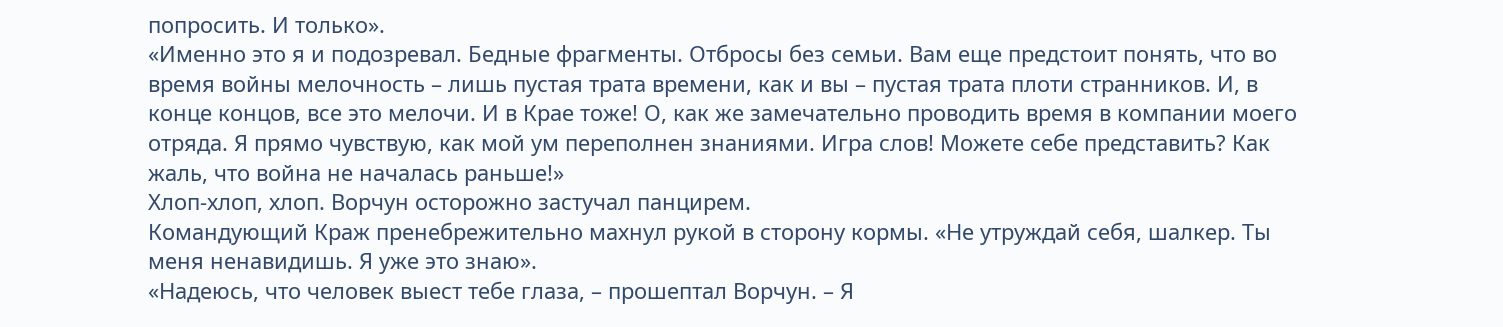попросить. И только».
«Именно это я и подозревал. Бедные фрагменты. Отбросы без семьи. Вам еще предстоит понять, что во время войны мелочность – лишь пустая трата времени, как и вы – пустая трата плоти странников. И, в конце концов, все это мелочи. И в Крае тоже! О, как же замечательно проводить время в компании моего отряда. Я прямо чувствую, как мой ум переполнен знаниями. Игра слов! Можете себе представить? Как жаль, что война не началась раньше!»
Хлоп-хлоп, хлоп. Ворчун осторожно застучал панцирем.
Командующий Краж пренебрежительно махнул рукой в сторону кормы. «Не утруждай себя, шалкер. Ты меня ненавидишь. Я уже это знаю».
«Надеюсь, что человек выест тебе глаза, – прошептал Ворчун. – Я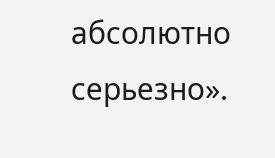абсолютно серьезно».